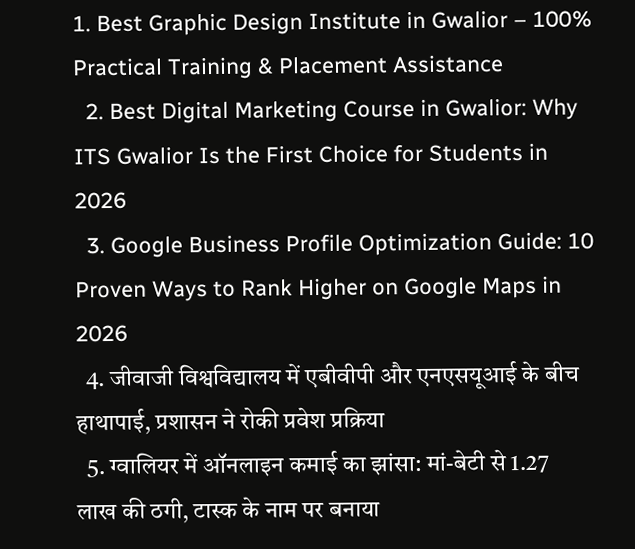1. Best Graphic Design Institute in Gwalior – 100% Practical Training & Placement Assistance
  2. Best Digital Marketing Course in Gwalior: Why ITS Gwalior Is the First Choice for Students in 2026
  3. Google Business Profile Optimization Guide: 10 Proven Ways to Rank Higher on Google Maps in 2026
  4. जीवाजी विश्वविद्यालय में एबीवीपी और एनएसयूआई के बीच हाथापाई, प्रशासन ने रोकी प्रवेश प्रक्रिया
  5. ग्वालियर में ऑनलाइन कमाई का झांसा: मां-बेटी से 1.27 लाख की ठगी, टास्क के नाम पर बनाया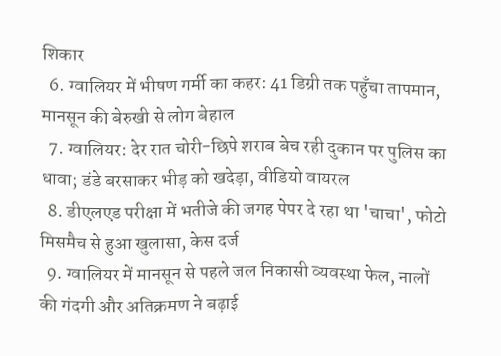शिकार
  6. ग्वालियर में भीषण गर्मी का कहर: 41 डिग्री तक पहुँचा तापमान, मानसून की बेरुखी से लोग बेहाल
  7. ग्वालियर: देर रात चोरी-छिपे शराब बेच रही दुकान पर पुलिस का धावा; डंडे बरसाकर भीड़ को खदेड़ा, वीडियो वायरल
  8. डीएलएड परीक्षा में भतीजे की जगह पेपर दे रहा था 'चाचा', फोटो मिसमैच से हुआ खुलासा, केस दर्ज
  9. ग्वालियर में मानसून से पहले जल निकासी व्यवस्था फेल, नालों की गंदगी और अतिक्रमण ने बढ़ाई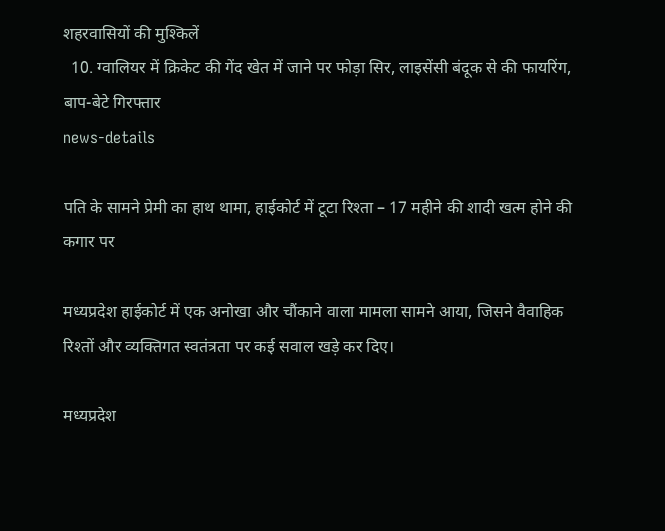शहरवासियों की मुश्किलें
  10. ग्वालियर में क्रिकेट की गेंद खेत में जाने पर फोड़ा सिर, लाइसेंसी बंदूक से की फायरिंग, बाप-बेटे गिरफ्तार
news-details

पति के सामने प्रेमी का हाथ थामा, हाईकोर्ट में टूटा रिश्ता – 17 महीने की शादी खत्म होने की कगार पर

मध्यप्रदेश हाईकोर्ट में एक अनोखा और चौंकाने वाला मामला सामने आया, जिसने वैवाहिक रिश्तों और व्यक्तिगत स्वतंत्रता पर कई सवाल खड़े कर दिए।

मध्यप्रदेश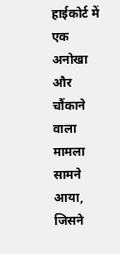हाईकोर्ट में एक अनोखा और चौंकाने वाला मामला सामने आया, जिसने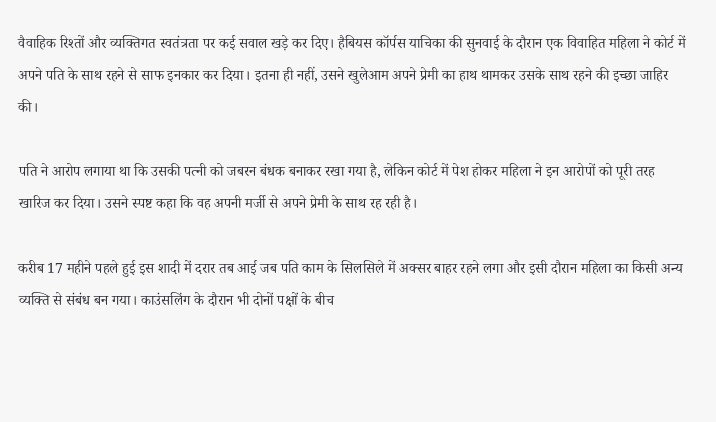वैवाहिक रिश्तों और व्यक्तिगत स्वतंत्रता पर कई सवाल खड़े कर दिए। हैबियस कॉर्पस याचिका की सुनवाई के दौरान एक विवाहित महिला ने कोर्ट में अपने पति के साथ रहने से साफ इनकार कर दिया। इतना ही नहीं, उसने खुलेआम अपने प्रेमी का हाथ थामकर उसके साथ रहने की इच्छा जाहिर की।

पति ने आरोप लगाया था कि उसकी पत्नी को जबरन बंधक बनाकर रखा गया है, लेकिन कोर्ट में पेश होकर महिला ने इन आरोपों को पूरी तरह खारिज कर दिया। उसने स्पष्ट कहा कि वह अपनी मर्जी से अपने प्रेमी के साथ रह रही है।

करीब 17 महीने पहले हुई इस शादी में दरार तब आई जब पति काम के सिलसिले में अक्सर बाहर रहने लगा और इसी दौरान महिला का किसी अन्य व्यक्ति से संबंध बन गया। काउंसलिंग के दौरान भी दोनों पक्षों के बीच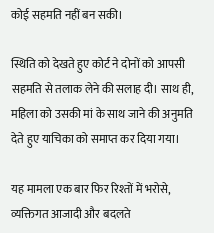कोई सहमति नहीं बन सकी।

स्थिति को देखते हुए कोर्ट ने दोनों को आपसी सहमति से तलाक लेने की सलाह दी। साथ ही, महिला को उसकी मां के साथ जाने की अनुमति देते हुए याचिका को समाप्त कर दिया गया।

यह मामला एक बार फिर रिश्तों में भरोसे, व्यक्तिगत आजादी और बदलते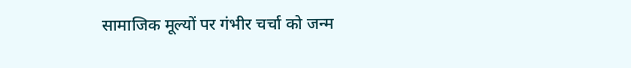सामाजिक मूल्यों पर गंभीर चर्चा को जन्म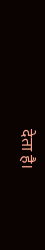देता है।